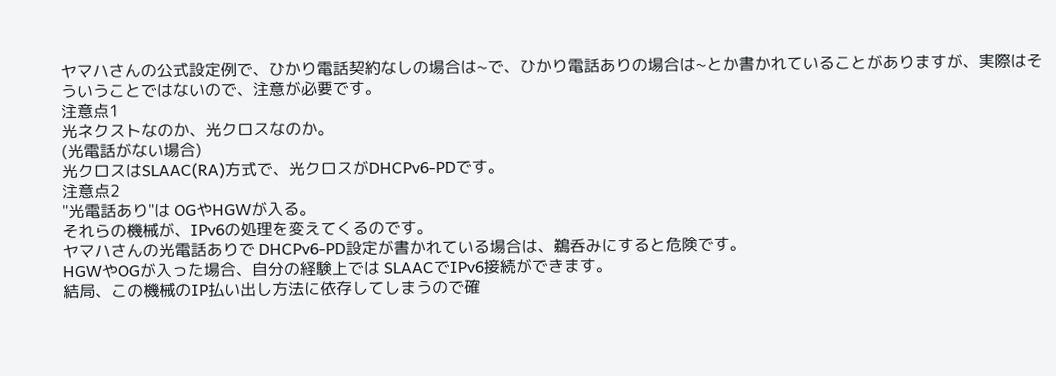ヤマハさんの公式設定例で、ひかり電話契約なしの場合は~で、ひかり電話ありの場合は~とか書かれていることがありますが、実際はそういうことではないので、注意が必要です。
注意点1
光ネクストなのか、光クロスなのか。
(光電話がない場合)
光クロスはSLAAC(RA)方式で、光クロスがDHCPv6-PDです。
注意点2
"光電話あり"は OGやHGWが入る。
それらの機械が、IPv6の処理を変えてくるのです。
ヤマハさんの光電話ありで DHCPv6-PD設定が書かれている場合は、鵜呑みにすると危険です。
HGWやOGが入った場合、自分の経験上では SLAACでIPv6接続ができます。
結局、この機械のIP払い出し方法に依存してしまうので確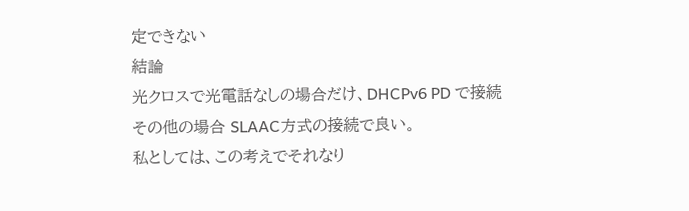定できない
結論
光クロスで光電話なしの場合だけ、DHCPv6 PD で接続
その他の場合 SLAAC方式の接続で良い。
私としては、この考えでそれなり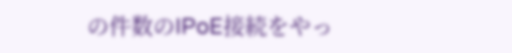の件数のIPoE接続をやっ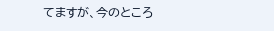てますが、今のところ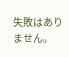失敗はありません。